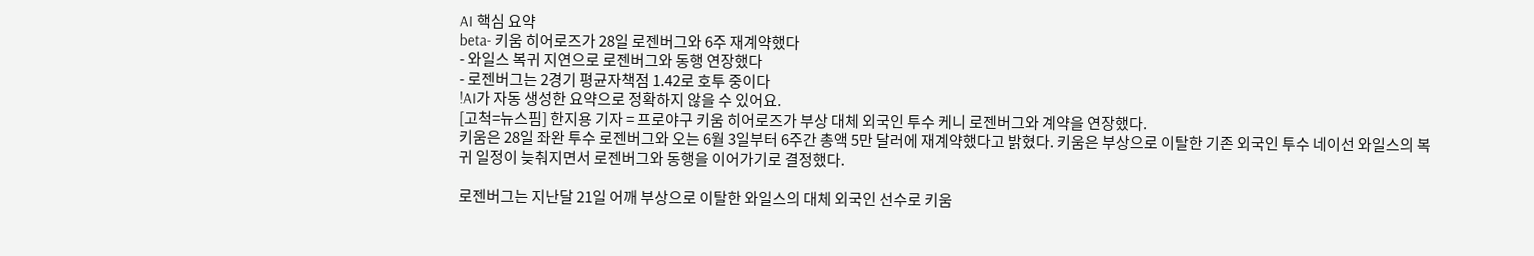AI 핵심 요약
beta- 키움 히어로즈가 28일 로젠버그와 6주 재계약했다
- 와일스 복귀 지연으로 로젠버그와 동행 연장했다
- 로젠버그는 2경기 평균자책점 1.42로 호투 중이다
!AI가 자동 생성한 요약으로 정확하지 않을 수 있어요.
[고척=뉴스핌] 한지용 기자 = 프로야구 키움 히어로즈가 부상 대체 외국인 투수 케니 로젠버그와 계약을 연장했다.
키움은 28일 좌완 투수 로젠버그와 오는 6월 3일부터 6주간 총액 5만 달러에 재계약했다고 밝혔다. 키움은 부상으로 이탈한 기존 외국인 투수 네이선 와일스의 복귀 일정이 늦춰지면서 로젠버그와 동행을 이어가기로 결정했다.

로젠버그는 지난달 21일 어깨 부상으로 이탈한 와일스의 대체 외국인 선수로 키움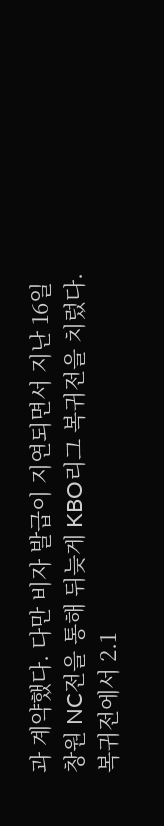과 계약했다. 다만 비자 발급이 지연되면서 지난 16일 창원 NC전을 통해 뒤늦게 KBO리그 복귀전을 치렀다.
복귀전에서 2.1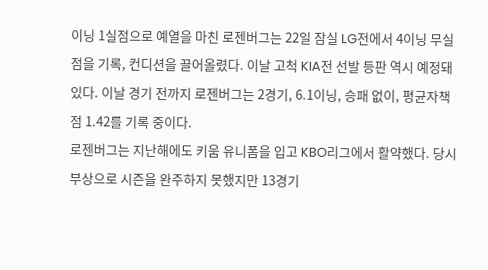이닝 1실점으로 예열을 마친 로젠버그는 22일 잠실 LG전에서 4이닝 무실점을 기록, 컨디션을 끌어올렸다. 이날 고척 KIA전 선발 등판 역시 예정돼 있다. 이날 경기 전까지 로젠버그는 2경기, 6.1이닝, 승패 없이, 평균자책점 1.42를 기록 중이다.
로젠버그는 지난해에도 키움 유니폼을 입고 KBO리그에서 활약했다. 당시 부상으로 시즌을 완주하지 못했지만 13경기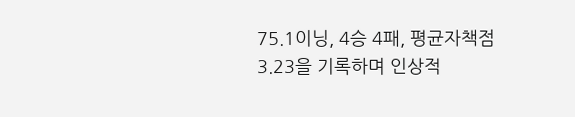75.1이닝, 4승 4패, 평균자책점 3.23을 기록하며 인상적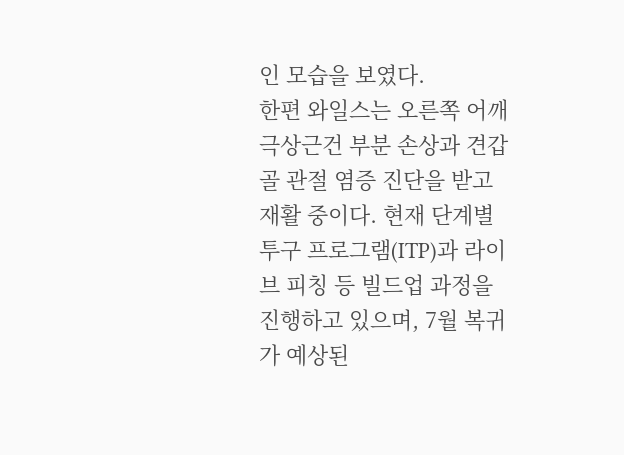인 모습을 보였다.
한편 와일스는 오른쪽 어깨 극상근건 부분 손상과 견갑골 관절 염증 진단을 받고 재활 중이다. 현재 단계별 투구 프로그램(ITP)과 라이브 피칭 등 빌드업 과정을 진행하고 있으며, 7월 복귀가 예상된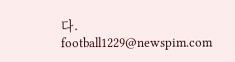다.
football1229@newspim.com